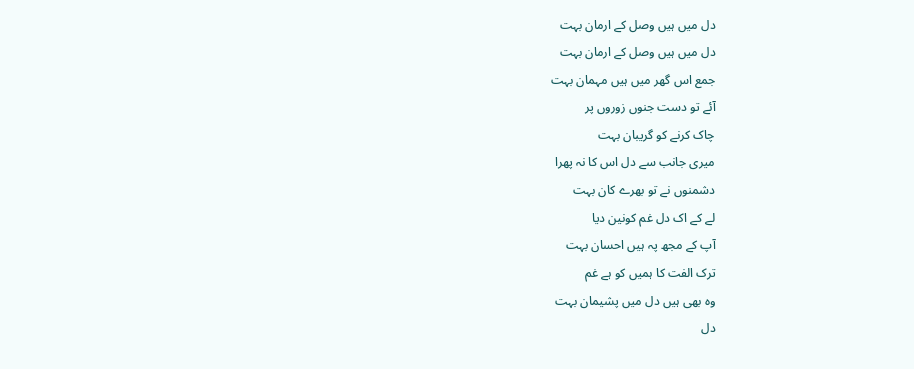دل میں ہیں وصل کے ارمان بہت
دل میں ہیں وصل کے ارمان بہت
جمع اس گھر میں ہیں مہمان بہت
آئے تو دست جنوں زوروں پر
چاک کرنے کو گریبان بہت
میری جانب سے دل اس کا نہ پھرا
دشمنوں نے تو بھرے کان بہت
لے کے اک دل غم کونین دیا
آپ کے مجھ پہ ہیں احسان بہت
ترک الفت کا ہمیں کو ہے غم
وہ بھی ہیں دل میں پشیمان بہت
دل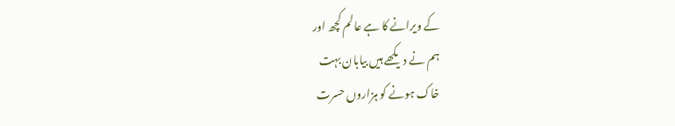کے ویرانے کا ہے عالم کچھ اور
ہم نے دیکھے ہیں بیابان بہت
خاک ہونے کو ہزاروں حسرت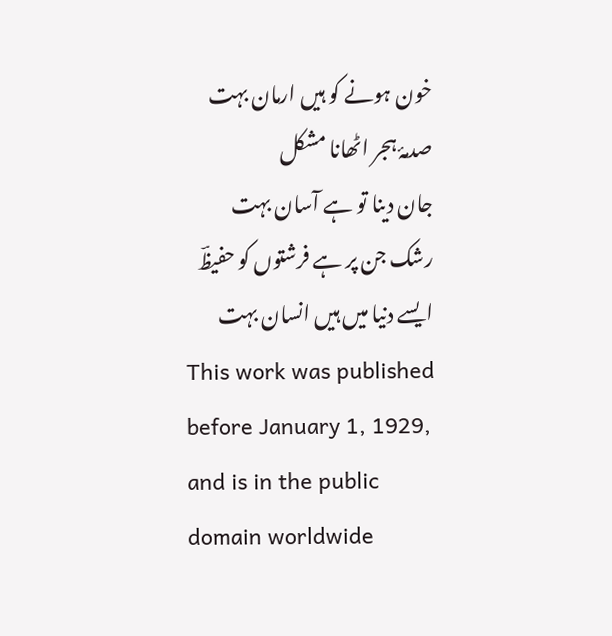خون ہونے کو ہیں ارمان بہت
صدمۂ ہجر اٹھانا مشکل
جان دینا تو ہے آسان بہت
رشک جن پر ہے فرشتوں کو حفیظؔ
ایسے دنیا میں ہیں انسان بہت
This work was published before January 1, 1929, and is in the public domain worldwide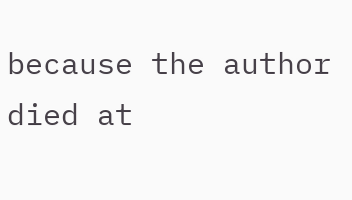because the author died at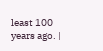least 100 years ago. |